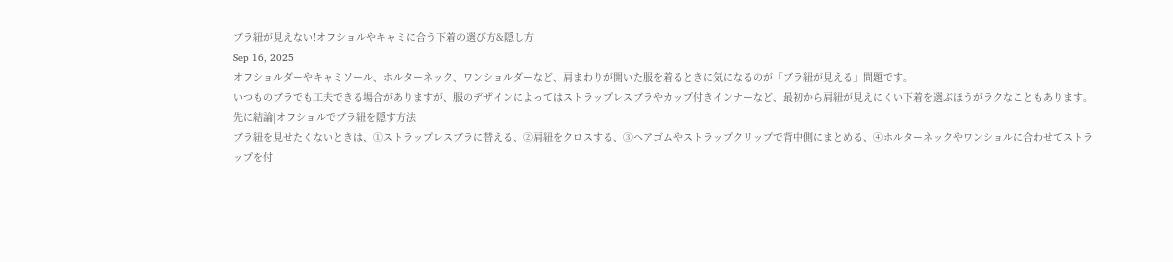ブラ紐が見えない!オフショルやキャミに合う下着の選び方&隠し方
Sep 16, 2025
オフショルダーやキャミソール、ホルターネック、ワンショルダーなど、肩まわりが開いた服を着るときに気になるのが「ブラ紐が見える」問題です。
いつものブラでも工夫できる場合がありますが、服のデザインによってはストラップレスブラやカップ付きインナーなど、最初から肩紐が見えにくい下着を選ぶほうがラクなこともあります。
先に結論|オフショルでブラ紐を隠す方法
ブラ紐を見せたくないときは、①ストラップレスブラに替える、②肩紐をクロスする、③ヘアゴムやストラップクリップで背中側にまとめる、④ホルターネックやワンショルに合わせてストラップを付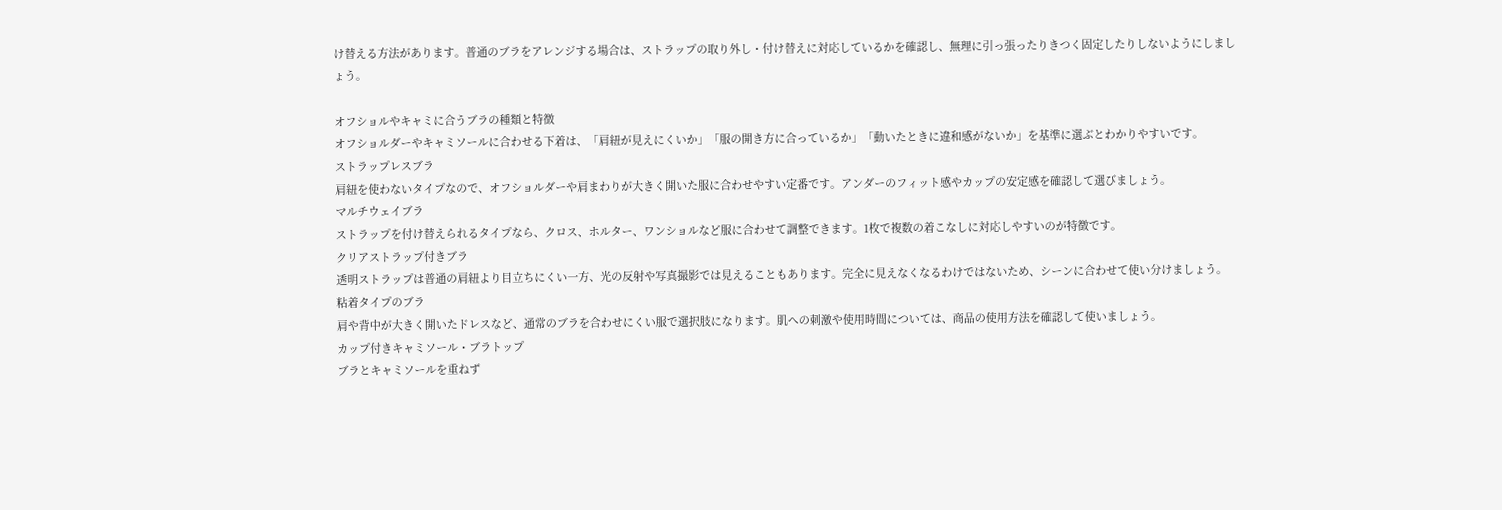け替える方法があります。普通のブラをアレンジする場合は、ストラップの取り外し・付け替えに対応しているかを確認し、無理に引っ張ったりきつく固定したりしないようにしましょう。

オフショルやキャミに合うブラの種類と特徴
オフショルダーやキャミソールに合わせる下着は、「肩紐が見えにくいか」「服の開き方に合っているか」「動いたときに違和感がないか」を基準に選ぶとわかりやすいです。
ストラップレスブラ
肩紐を使わないタイプなので、オフショルダーや肩まわりが大きく開いた服に合わせやすい定番です。アンダーのフィット感やカップの安定感を確認して選びましょう。
マルチウェイブラ
ストラップを付け替えられるタイプなら、クロス、ホルター、ワンショルなど服に合わせて調整できます。1枚で複数の着こなしに対応しやすいのが特徴です。
クリアストラップ付きブラ
透明ストラップは普通の肩紐より目立ちにくい一方、光の反射や写真撮影では見えることもあります。完全に見えなくなるわけではないため、シーンに合わせて使い分けましょう。
粘着タイプのブラ
肩や背中が大きく開いたドレスなど、通常のブラを合わせにくい服で選択肢になります。肌への刺激や使用時間については、商品の使用方法を確認して使いましょう。
カップ付きキャミソール・ブラトップ
ブラとキャミソールを重ねず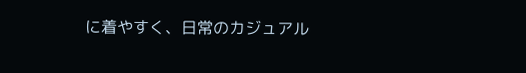に着やすく、日常のカジュアル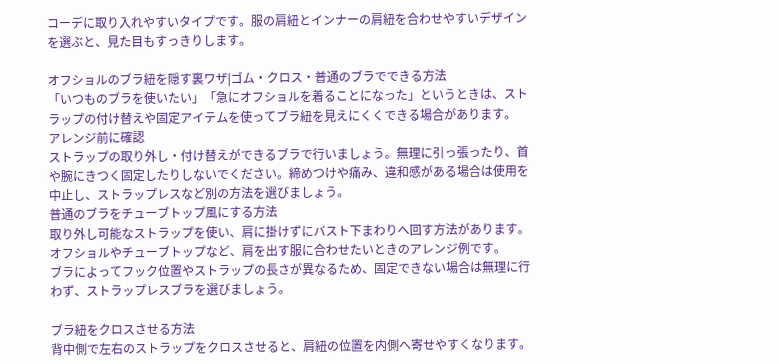コーデに取り入れやすいタイプです。服の肩紐とインナーの肩紐を合わせやすいデザインを選ぶと、見た目もすっきりします。

オフショルのブラ紐を隠す裏ワザ|ゴム・クロス・普通のブラでできる方法
「いつものブラを使いたい」「急にオフショルを着ることになった」というときは、ストラップの付け替えや固定アイテムを使ってブラ紐を見えにくくできる場合があります。
アレンジ前に確認
ストラップの取り外し・付け替えができるブラで行いましょう。無理に引っ張ったり、首や腕にきつく固定したりしないでください。締めつけや痛み、違和感がある場合は使用を中止し、ストラップレスなど別の方法を選びましょう。
普通のブラをチューブトップ風にする方法
取り外し可能なストラップを使い、肩に掛けずにバスト下まわりへ回す方法があります。オフショルやチューブトップなど、肩を出す服に合わせたいときのアレンジ例です。
ブラによってフック位置やストラップの長さが異なるため、固定できない場合は無理に行わず、ストラップレスブラを選びましょう。

ブラ紐をクロスさせる方法
背中側で左右のストラップをクロスさせると、肩紐の位置を内側へ寄せやすくなります。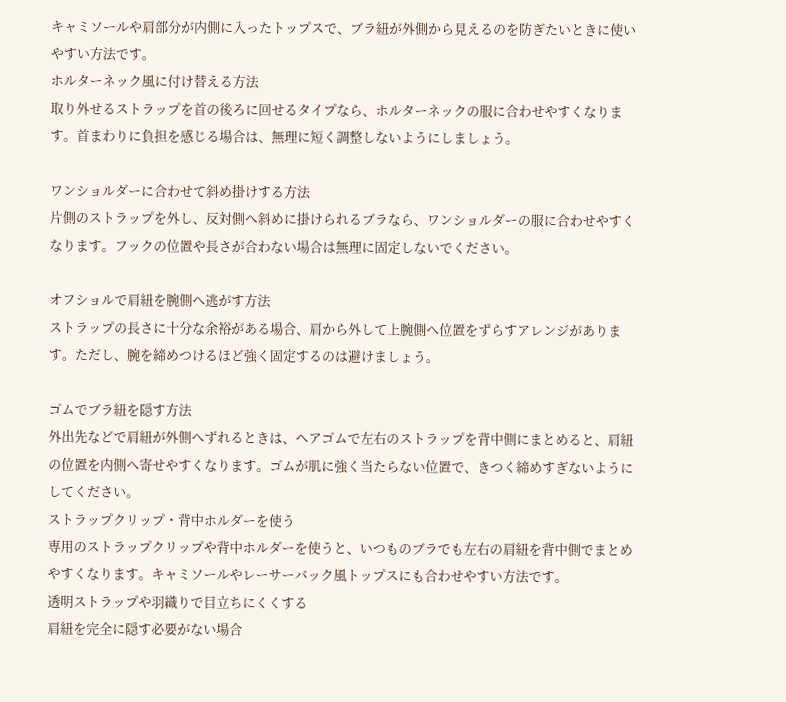キャミソールや肩部分が内側に入ったトップスで、ブラ紐が外側から見えるのを防ぎたいときに使いやすい方法です。
ホルターネック風に付け替える方法
取り外せるストラップを首の後ろに回せるタイプなら、ホルターネックの服に合わせやすくなります。首まわりに負担を感じる場合は、無理に短く調整しないようにしましょう。

ワンショルダーに合わせて斜め掛けする方法
片側のストラップを外し、反対側へ斜めに掛けられるブラなら、ワンショルダーの服に合わせやすくなります。フックの位置や長さが合わない場合は無理に固定しないでください。

オフショルで肩紐を腕側へ逃がす方法
ストラップの長さに十分な余裕がある場合、肩から外して上腕側へ位置をずらすアレンジがあります。ただし、腕を締めつけるほど強く固定するのは避けましょう。

ゴムでブラ紐を隠す方法
外出先などで肩紐が外側へずれるときは、ヘアゴムで左右のストラップを背中側にまとめると、肩紐の位置を内側へ寄せやすくなります。ゴムが肌に強く当たらない位置で、きつく締めすぎないようにしてください。
ストラップクリップ・背中ホルダーを使う
専用のストラップクリップや背中ホルダーを使うと、いつものブラでも左右の肩紐を背中側でまとめやすくなります。キャミソールやレーサーバック風トップスにも合わせやすい方法です。
透明ストラップや羽織りで目立ちにくくする
肩紐を完全に隠す必要がない場合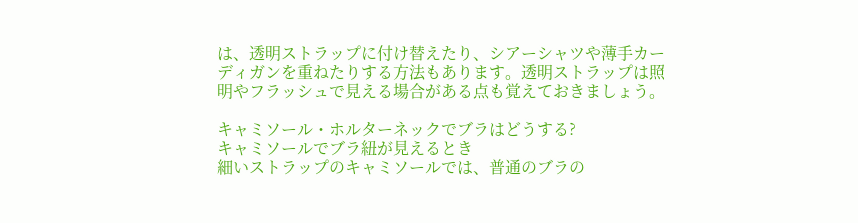は、透明ストラップに付け替えたり、シアーシャツや薄手カーディガンを重ねたりする方法もあります。透明ストラップは照明やフラッシュで見える場合がある点も覚えておきましょう。

キャミソール・ホルターネックでブラはどうする?
キャミソールでブラ紐が見えるとき
細いストラップのキャミソールでは、普通のブラの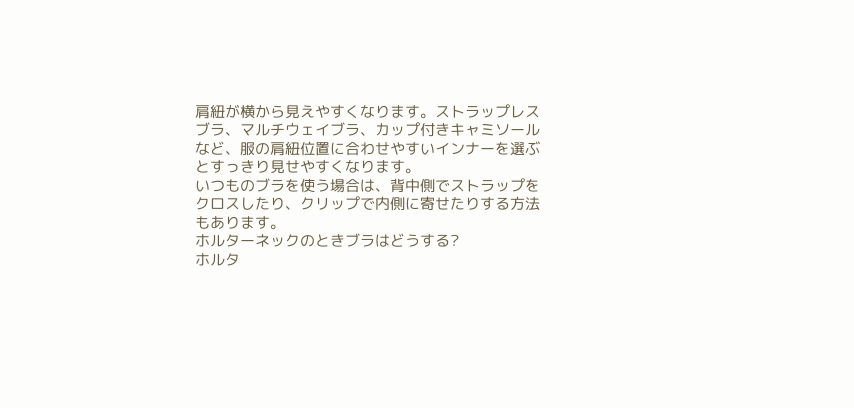肩紐が横から見えやすくなります。ストラップレスブラ、マルチウェイブラ、カップ付きキャミソールなど、服の肩紐位置に合わせやすいインナーを選ぶとすっきり見せやすくなります。
いつものブラを使う場合は、背中側でストラップをクロスしたり、クリップで内側に寄せたりする方法もあります。
ホルターネックのときブラはどうする?
ホルタ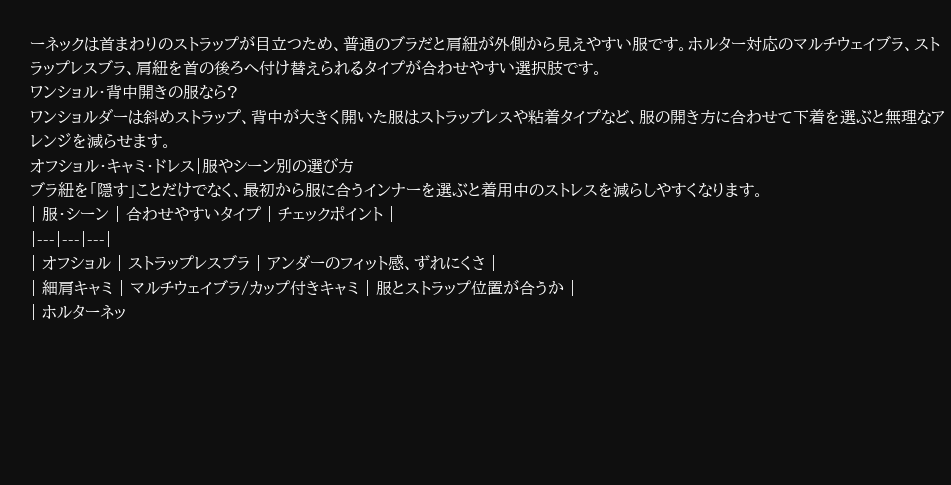ーネックは首まわりのストラップが目立つため、普通のブラだと肩紐が外側から見えやすい服です。ホルター対応のマルチウェイブラ、ストラップレスブラ、肩紐を首の後ろへ付け替えられるタイプが合わせやすい選択肢です。
ワンショル・背中開きの服なら?
ワンショルダーは斜めストラップ、背中が大きく開いた服はストラップレスや粘着タイプなど、服の開き方に合わせて下着を選ぶと無理なアレンジを減らせます。
オフショル・キャミ・ドレス|服やシーン別の選び方
ブラ紐を「隠す」ことだけでなく、最初から服に合うインナーを選ぶと着用中のストレスを減らしやすくなります。
| 服・シーン | 合わせやすいタイプ | チェックポイント |
|---|---|---|
| オフショル | ストラップレスブラ | アンダーのフィット感、ずれにくさ |
| 細肩キャミ | マルチウェイブラ/カップ付きキャミ | 服とストラップ位置が合うか |
| ホルターネッ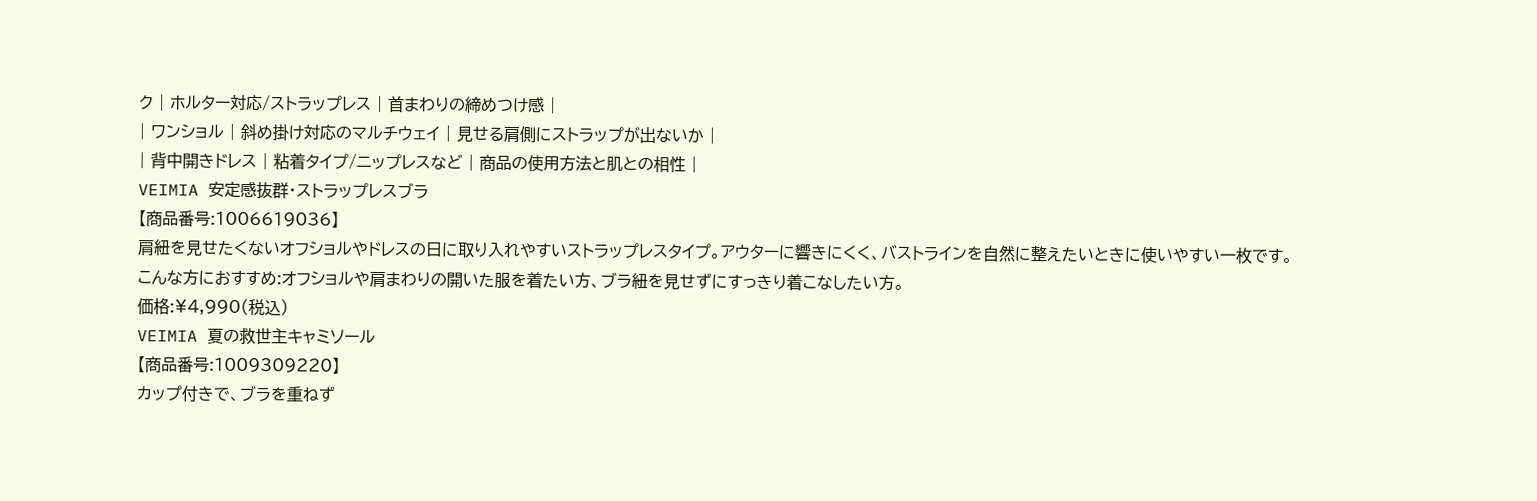ク | ホルター対応/ストラップレス | 首まわりの締めつけ感 |
| ワンショル | 斜め掛け対応のマルチウェイ | 見せる肩側にストラップが出ないか |
| 背中開きドレス | 粘着タイプ/ニップレスなど | 商品の使用方法と肌との相性 |
VEIMIA 安定感抜群・ストラップレスブラ
【商品番号:1006619036】
肩紐を見せたくないオフショルやドレスの日に取り入れやすいストラップレスタイプ。アウターに響きにくく、バストラインを自然に整えたいときに使いやすい一枚です。
こんな方におすすめ:オフショルや肩まわりの開いた服を着たい方、ブラ紐を見せずにすっきり着こなしたい方。
価格:¥4,990(税込)
VEIMIA 夏の救世主キャミソール
【商品番号:1009309220】
カップ付きで、ブラを重ねず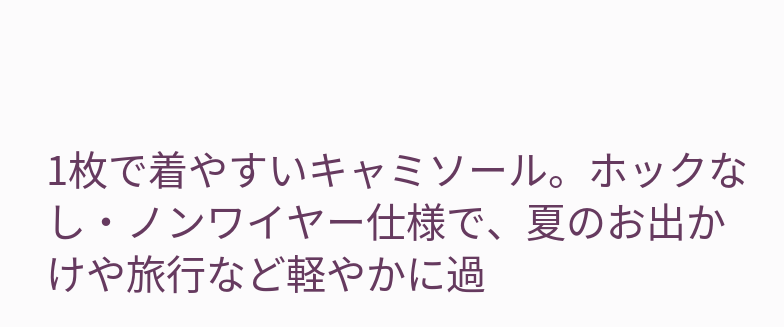1枚で着やすいキャミソール。ホックなし・ノンワイヤー仕様で、夏のお出かけや旅行など軽やかに過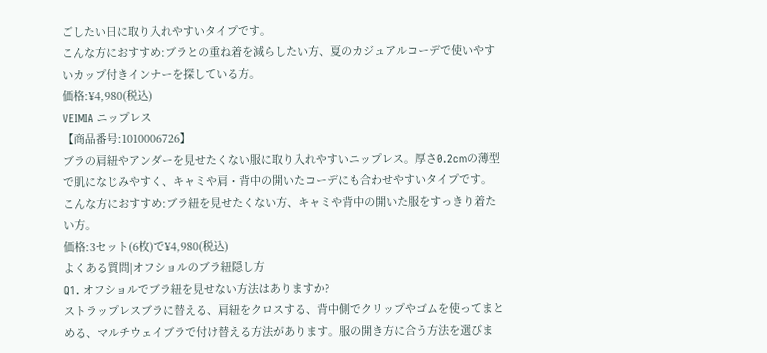ごしたい日に取り入れやすいタイプです。
こんな方におすすめ:ブラとの重ね着を減らしたい方、夏のカジュアルコーデで使いやすいカップ付きインナーを探している方。
価格:¥4,980(税込)
VEIMIA ニップレス
【商品番号:1010006726】
ブラの肩紐やアンダーを見せたくない服に取り入れやすいニップレス。厚さ0.2cmの薄型で肌になじみやすく、キャミや肩・背中の開いたコーデにも合わせやすいタイプです。
こんな方におすすめ:ブラ紐を見せたくない方、キャミや背中の開いた服をすっきり着たい方。
価格:3セット(6枚)で¥4,980(税込)
よくある質問|オフショルのブラ紐隠し方
Q1. オフショルでブラ紐を見せない方法はありますか?
ストラップレスブラに替える、肩紐をクロスする、背中側でクリップやゴムを使ってまとめる、マルチウェイブラで付け替える方法があります。服の開き方に合う方法を選びま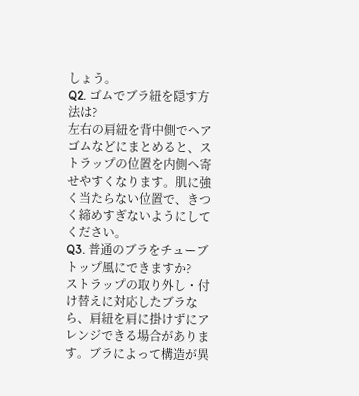しょう。
Q2. ゴムでブラ紐を隠す方法は?
左右の肩紐を背中側でヘアゴムなどにまとめると、ストラップの位置を内側へ寄せやすくなります。肌に強く当たらない位置で、きつく締めすぎないようにしてください。
Q3. 普通のブラをチューブトップ風にできますか?
ストラップの取り外し・付け替えに対応したブラなら、肩紐を肩に掛けずにアレンジできる場合があります。ブラによって構造が異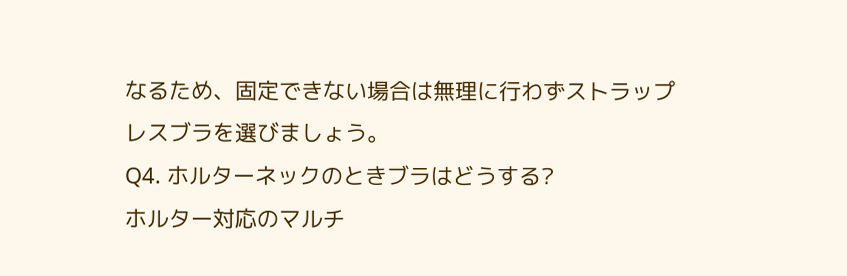なるため、固定できない場合は無理に行わずストラップレスブラを選びましょう。
Q4. ホルターネックのときブラはどうする?
ホルター対応のマルチ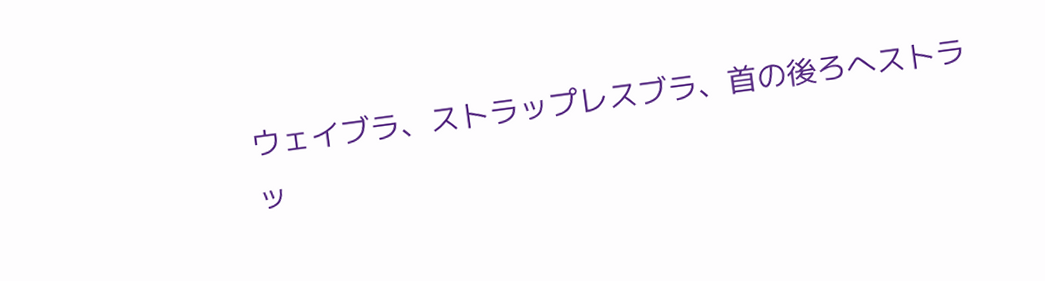ウェイブラ、ストラップレスブラ、首の後ろへストラッ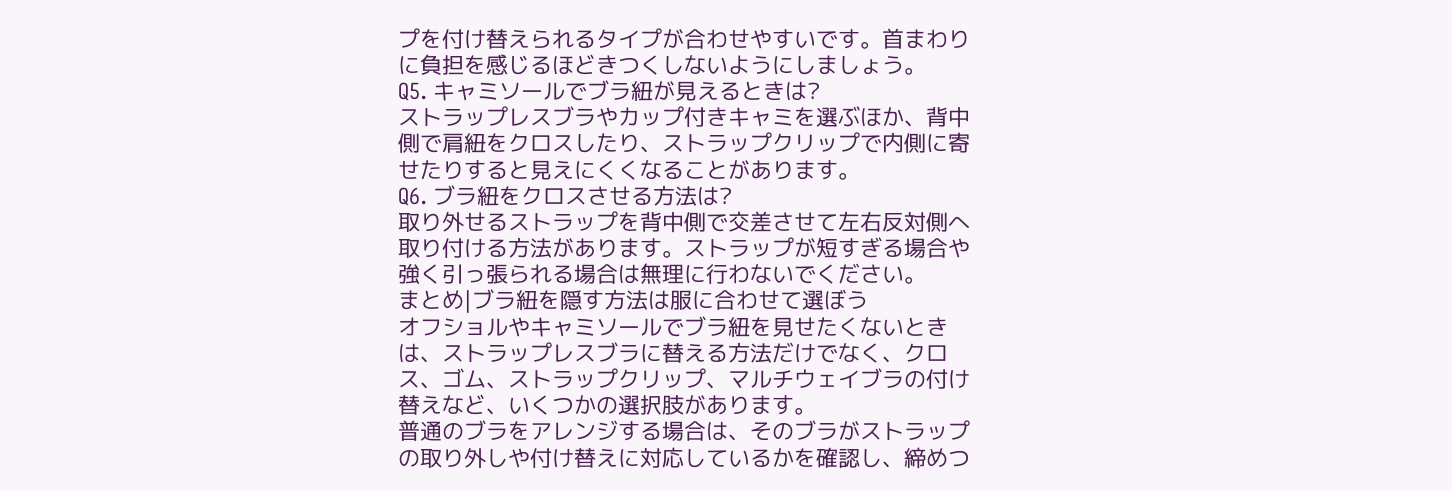プを付け替えられるタイプが合わせやすいです。首まわりに負担を感じるほどきつくしないようにしましょう。
Q5. キャミソールでブラ紐が見えるときは?
ストラップレスブラやカップ付きキャミを選ぶほか、背中側で肩紐をクロスしたり、ストラップクリップで内側に寄せたりすると見えにくくなることがあります。
Q6. ブラ紐をクロスさせる方法は?
取り外せるストラップを背中側で交差させて左右反対側へ取り付ける方法があります。ストラップが短すぎる場合や強く引っ張られる場合は無理に行わないでください。
まとめ|ブラ紐を隠す方法は服に合わせて選ぼう
オフショルやキャミソールでブラ紐を見せたくないときは、ストラップレスブラに替える方法だけでなく、クロス、ゴム、ストラップクリップ、マルチウェイブラの付け替えなど、いくつかの選択肢があります。
普通のブラをアレンジする場合は、そのブラがストラップの取り外しや付け替えに対応しているかを確認し、締めつ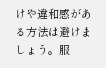けや違和感がある方法は避けましょう。服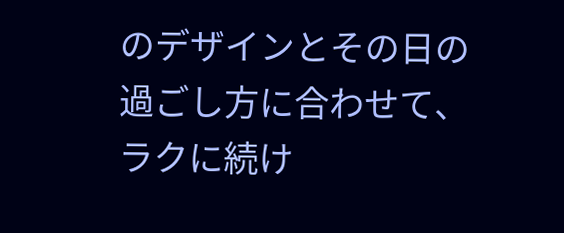のデザインとその日の過ごし方に合わせて、ラクに続け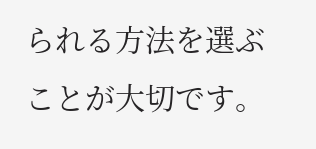られる方法を選ぶことが大切です。